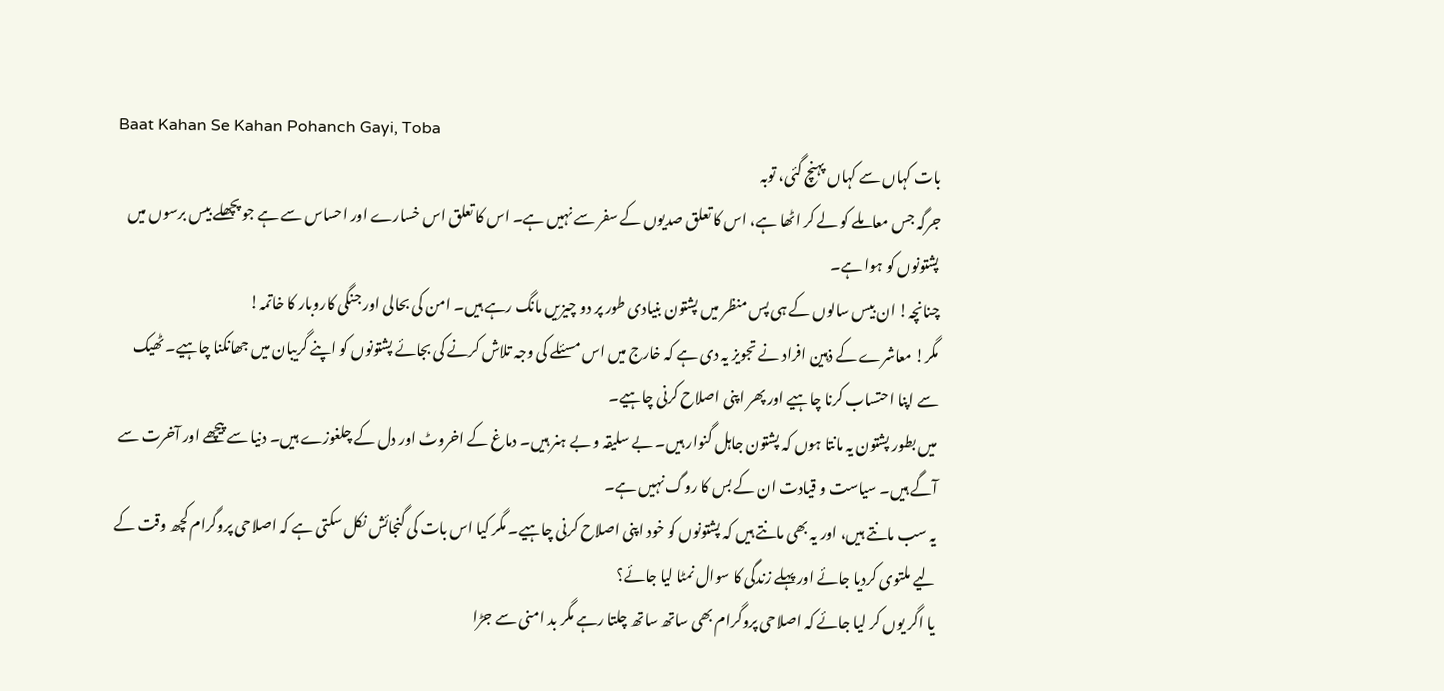Baat Kahan Se Kahan Pohanch Gayi, Toba
بات کہاں سے کہاں پہنچ گئی، توبہ
جرگہ جس معاملے کو لے کر اٹھا ہے، اس کا تعلق صدیوں کے سفر سے نہیں ہے۔ اس کا تعلق اس خسارے اور احساس سے ہے جو پچھلے بیس برسوں میں پشتونوں کو ہوا ہے۔
چنانچہ! ان بیس سالوں کے ہی پس منظر میں پشتون بنیادی طور پر دو چیزیں مانگ رہے ہیں۔ امن کی بحالی اور جنگی کاروبار کا خاتمہ!
مگر! معاشرے کے ذہین افراد نے تجویز یہ دی ہے کہ خارج میں اس مسئلے کی وجہ تلاش کرنے کی بجائے پشتونوں کو اپنے گریبان میں جھانکنا چاہیے۔ ٹھیک سے اپنا احتساب کرنا چاہیے اور پھر اپنی اصلاح کرنی چاہیے۔
میں بطور پشتون یہ مانتا ہوں کہ پشتون جاہل گنوار ہیں۔ بے سلیقہ و بے ہنر ہیں۔ دماغ کے اخروٹ اور دل کے چلغوزے ہیں۔ دنیا سے پیچھے اور آخرت سے آگے ہیں۔ سیاست و قیادت ان کے بس کا روگ نہیں ہے۔
یہ سب مانتے ہیں، اور یہ بھی مانتے ہیں کہ پشتونوں کو خود اپنی اصلاح کرنی چاہیے۔ مگر کیا اس بات کی گنجائش نکل سکتی ہے کہ اصلاحی پروگرام کچھ وقت کے لیے ملتوی کردیا جائے اور پہلے زندگی کا سوال نمٹا لیا جائے؟
یا اگر یوں کر لیا جائے کہ اصلاحی پروگرام بھی ساتھ ساتھ چلتا رہے مگر بد امنی سے جڑا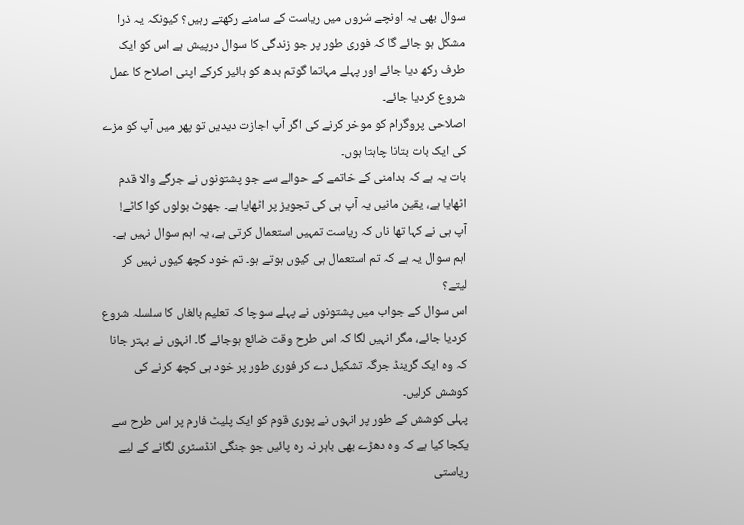سوال بھی یہ اونچے سُروں میں ریاست کے سامنے رکھتے رہیں؟ کیونکہ یہ ذرا مشکل ہو جائے گا کہ فوری طور پر جو زندگی کا سوال درپیش ہے اس کو ایک طرف رکھ دیا جائے اور پہلے مہاتما گوتم بدھ کو ہائیر کرکے اپنی اصلاح کا عمل شروع کردیا جائے۔
اصلاحی پروگرام کو موخر کرنے کی اگر آپ اجازت دیدیں تو پھر میں آپ کو مزے کی ایک بات بتانا چاہتا ہوں۔
بات یہ ہے کہ بدامنی کے خاتمے کے حوالے سے جو پشتونوں نے جرگے والا قدم اٹھایا ہے، یقین مانیں یہ آپ ہی کی تجویز پر اٹھایا ہے۔ جھوٹ بولوں کوا کاٹے!
آپ ہی نے کہا تھا ناں کہ ریاست تمہیں استعمال کرتی ہے، یہ اہم سوال نہیں ہے۔ اہم سوال یہ ہے کہ تم استعمال ہی کیوں ہوتے ہو۔ تم خود کچھ کیوں نہیں کر لیتے؟
اس سوال کے جواب میں پشتونوں نے پہلے سوچا کہ تعلیم بالغاں کا سلسلہ شروع کردیا جائے، مگر انہیں لگا کہ اس طرح وقت ضائع ہوجائے گا۔ انہوں نے بہتر جانا کہ وہ ایک گرینڈ جرگہ تشکیل دے کر فوری طور پر خود ہی کچھ کرنے کی کوشش کرلیں۔
پہلی کوشش کے طور پر انہوں نے پوری قوم کو ایک پلیٹ فارم پر اس طرح سے یکجا کیا ہے کہ وہ دھڑے بھی باہر نہ رہ پائیں جو جنگی انڈسٹری لگانے کے لیے ریاستی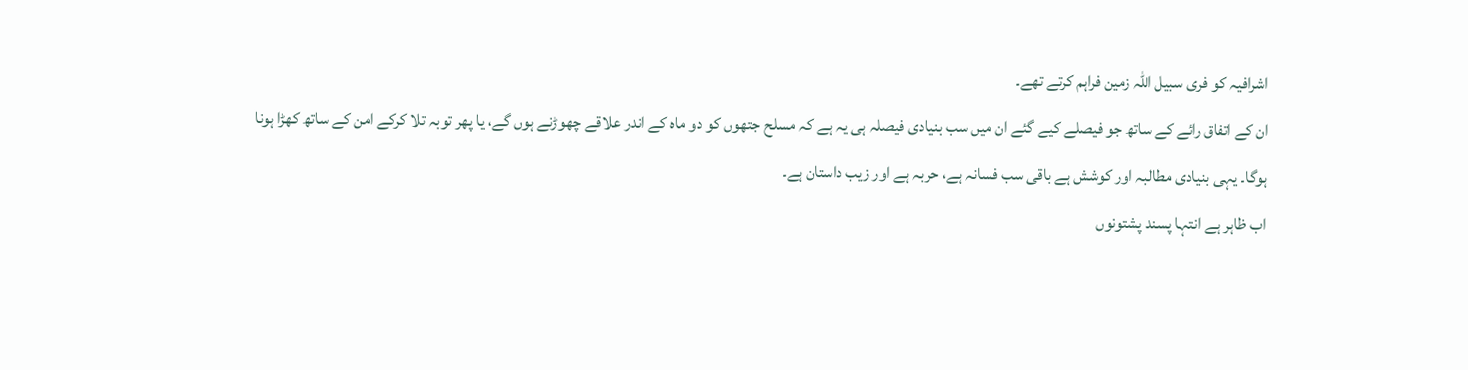اشرافیہ کو فری سبیل اللہ زمین فراہم کرتے تھے۔
ان کے اتفاق رائے کے ساتھ جو فیصلے کیے گئے ان میں سب بنیادی فیصلہ ہی یہ ہے کہ مسلح جتھوں کو دو ماہ کے اندر علاقے چھوڑنے ہوں گے، یا پھر توبہ تلا کرکے امن کے ساتھ کھڑا ہونا ہوگا۔ یہی بنیادی مطالبہ اور کوشش ہے باقی سب فسانہ ہے، حربہ ہے اور زیب داستان ہے۔
اب ظاہر ہے انتہا پسند پشتونوں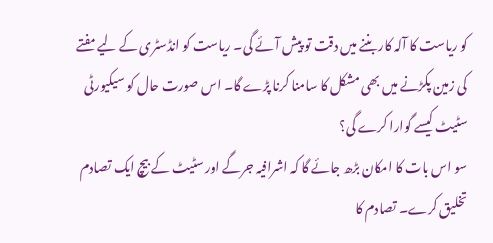کو ریاست کا آلہ کار بننے میں دقت تو پیش آئے گی۔ ریاست کو انڈسٹری کے لیے مفتے کی زمین پکڑنے میں بھی مشکل کا سامنا کرنا پڑے گا۔ اس صورت حال کو سیکیورٹی سٹیٹ کیسے گوارا کرے گی؟
سو اس بات کا امکان بڑھ جائے گا کہ اشرافیہ جرگے اور سٹیٹ کے بیچ ایک تصادم تخلیق کرے۔ تصادم کا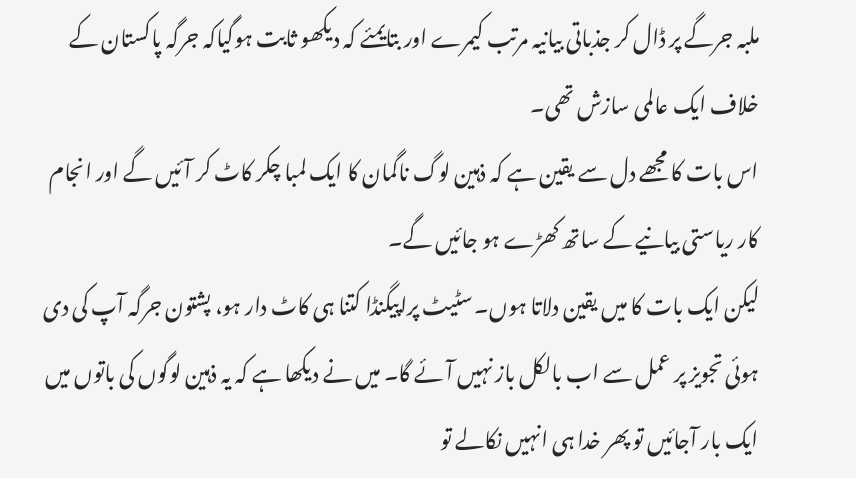ملبہ جرگے پر ڈال کر جذباتی بیانیہ مرتب کیمرے اور بتایمئے کہ دیکھو ثابت ہوگیاکہ جرگہ پاکستان کے خلاف ایک عالمی سازش تھی۔
اس بات کا مجھے دل سے یقین ہے کہ ذہین لوگ ناگمان کا ایک لمبا چکر کاٹ کر آئیں گے اور انجام کار ریاستی بیانیے کے ساتھ کھڑے ہو جائیں گے۔
لیکن ایک بات کا میں یقین دلاتا ہوں۔ سٹیٹ پراپیگنڈا کتنا ہی کاٹ دار ہو، پشتون جرگہ آپ کی دی ہوئی تجویز پر عمل سے اب بالکل باز نہیں آئے گا۔ میں نے دیکھا ہے کہ یہ ذہین لوگوں کی باتوں میں ایک بار آجائیں تو پھر خدا ہی انہیں نکالے تو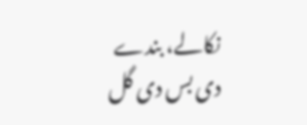نکالے، بندے دی بس دی گل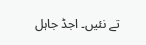تے نئیں۔ اجڈ جاہل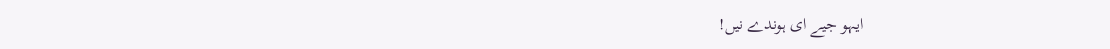ایہو جیے ای ہوندے نیں!